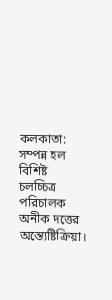কলকাতা: সম্পন্ন হল বিশিষ্ট চলচ্চিত্র পরিচালক অনীক দত্তের অন্ত্যেষ্টিক্রিয়া।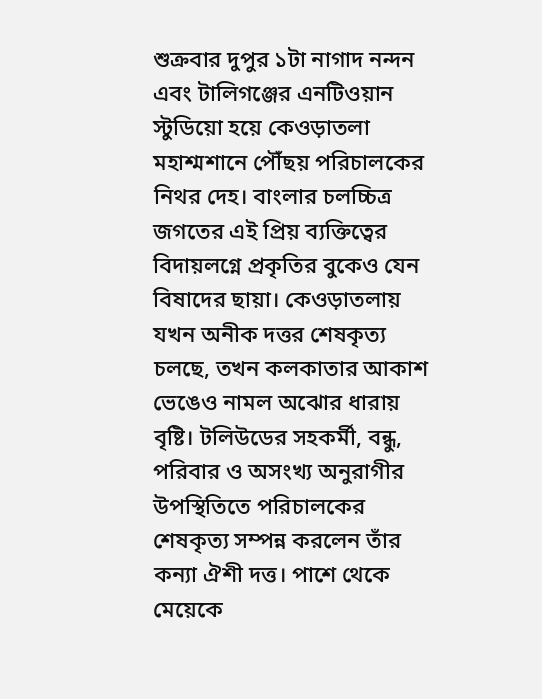শুক্রবার দুপুর ১টা নাগাদ নন্দন এবং টালিগঞ্জের এনটিওয়ান স্টুডিয়ো হয়ে কেওড়াতলা মহাশ্মশানে পৌঁছয় পরিচালকের নিথর দেহ। বাংলার চলচ্চিত্র জগতের এই প্রিয় ব্যক্তিত্বের বিদায়লগ্নে প্রকৃতির বুকেও যেন বিষাদের ছায়া। কেওড়াতলায় যখন অনীক দত্তর শেষকৃত্য চলছে, তখন কলকাতার আকাশ ভেঙেও নামল অঝোর ধারায় বৃষ্টি। টলিউডের সহকর্মী, বন্ধু, পরিবার ও অসংখ্য অনুরাগীর উপস্থিতিতে পরিচালকের শেষকৃত্য সম্পন্ন করলেন তাঁর কন্যা ঐশী দত্ত। পাশে থেকে মেয়েকে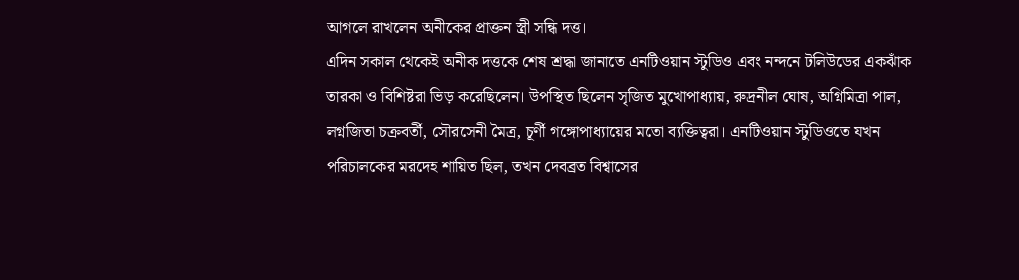আগলে রাখলেন অনীকের প্রাক্তন স্ত্রী সন্ধি দত্ত।
এদিন সকাল থেকেই অনীক দত্তকে শেষ শ্রদ্ধা জানাতে এনটিওয়ান স্টুডিও এবং নন্দনে টলিউডের একঝাঁক তারকা ও বিশিষ্টরা ভিড় করেছিলেন। উপস্থিত ছিলেন সৃজিত মুখোপাধ্যায়, রুদ্রনীল ঘোষ, অগ্নিমিত্রা পাল, লগ্নজিতা চক্রবর্তী, সৌরসেনী মৈত্র, চূর্ণী গঙ্গোপাধ্যায়ের মতো ব্যক্তিত্বরা। এনটিওয়ান স্টুডিওতে যখন পরিচালকের মরদেহ শায়িত ছিল, তখন দেবব্রত বিশ্বাসের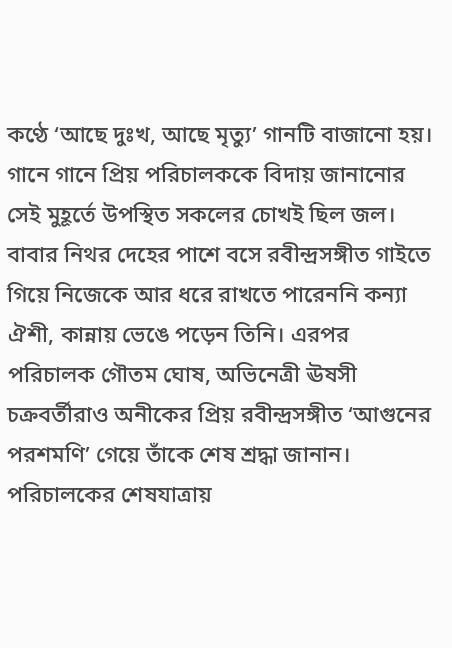কণ্ঠে ‘আছে দুঃখ, আছে মৃত্যু’ গানটি বাজানো হয়। গানে গানে প্রিয় পরিচালককে বিদায় জানানোর সেই মুহূর্তে উপস্থিত সকলের চোখই ছিল জল। বাবার নিথর দেহের পাশে বসে রবীন্দ্রসঙ্গীত গাইতে গিয়ে নিজেকে আর ধরে রাখতে পারেননি কন্যা ঐশী, কান্নায় ভেঙে পড়েন তিনি। এরপর পরিচালক গৌতম ঘোষ, অভিনেত্রী ঊষসী চক্রবর্তীরাও অনীকের প্রিয় রবীন্দ্রসঙ্গীত ‘আগুনের পরশমণি’ গেয়ে তাঁকে শেষ শ্রদ্ধা জানান।
পরিচালকের শেষযাত্রায়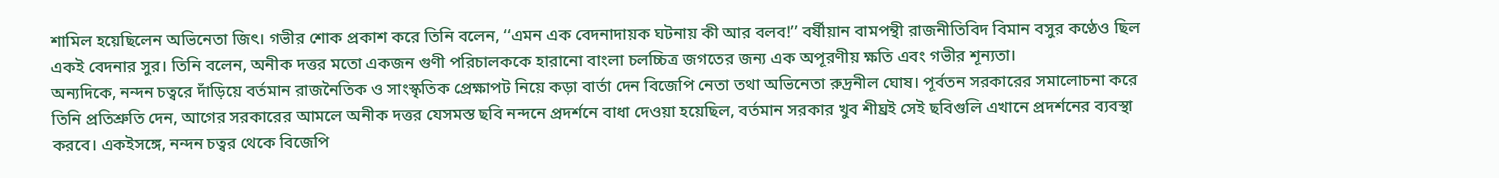শামিল হয়েছিলেন অভিনেতা জিৎ। গভীর শোক প্রকাশ করে তিনি বলেন, ‘‘এমন এক বেদনাদায়ক ঘটনায় কী আর বলব!’’ বর্ষীয়ান বামপন্থী রাজনীতিবিদ বিমান বসুর কণ্ঠেও ছিল একই বেদনার সুর। তিনি বলেন, অনীক দত্তর মতো একজন গুণী পরিচালককে হারানো বাংলা চলচ্চিত্র জগতের জন্য এক অপূরণীয় ক্ষতি এবং গভীর শূন্যতা।
অন্যদিকে, নন্দন চত্বরে দাঁড়িয়ে বর্তমান রাজনৈতিক ও সাংস্কৃতিক প্রেক্ষাপট নিয়ে কড়া বার্তা দেন বিজেপি নেতা তথা অভিনেতা রুদ্রনীল ঘোষ। পূর্বতন সরকারের সমালোচনা করে তিনি প্রতিশ্রুতি দেন, আগের সরকারের আমলে অনীক দত্তর যেসমস্ত ছবি নন্দনে প্রদর্শনে বাধা দেওয়া হয়েছিল, বর্তমান সরকার খুব শীঘ্রই সেই ছবিগুলি এখানে প্রদর্শনের ব্যবস্থা করবে। একইসঙ্গে, নন্দন চত্বর থেকে বিজেপি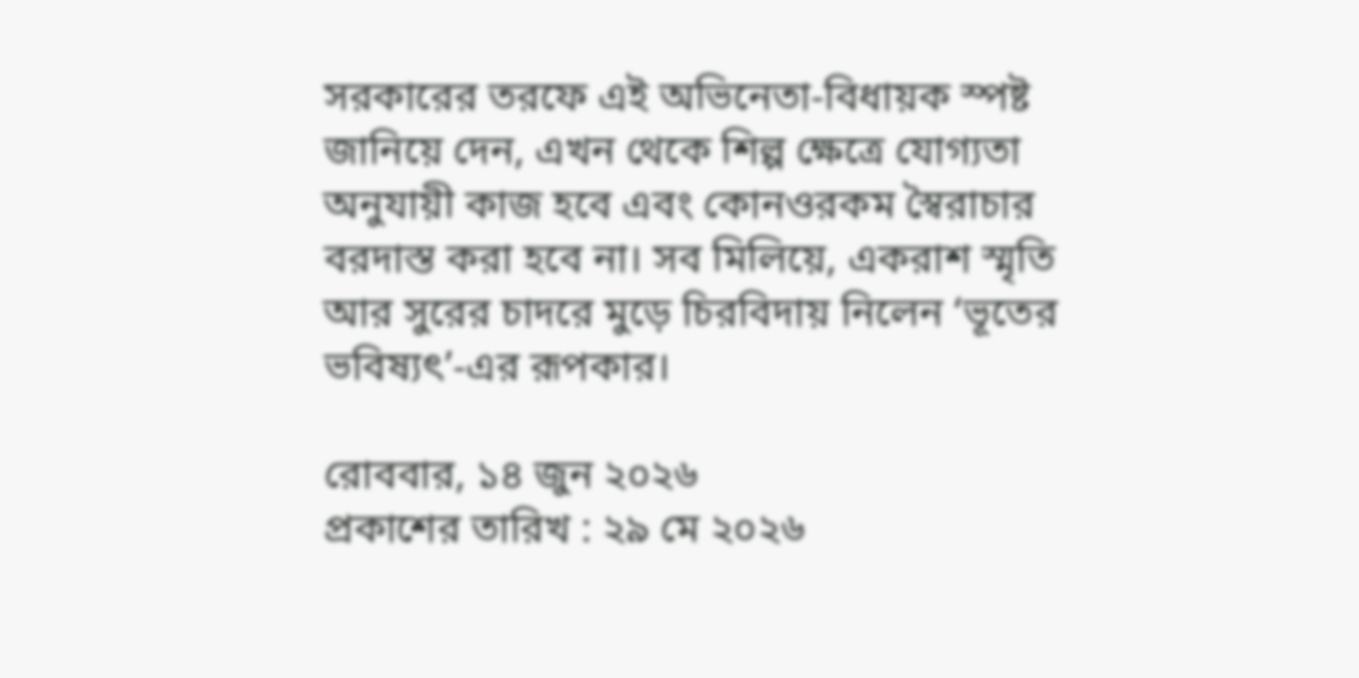সরকারের তরফে এই অভিনেতা-বিধায়ক স্পষ্ট জানিয়ে দেন, এখন থেকে শিল্প ক্ষেত্রে যোগ্যতা অনুযায়ী কাজ হবে এবং কোনওরকম স্বৈরাচার বরদাস্ত করা হবে না। সব মিলিয়ে, একরাশ স্মৃতি আর সুরের চাদরে মুড়ে চিরবিদায় নিলেন ‘ভূতের ভবিষ্যৎ’-এর রূপকার।

রোববার, ১৪ জুন ২০২৬
প্রকাশের তারিখ : ২৯ মে ২০২৬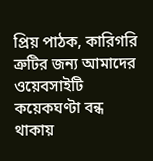প্রিয় পাঠক, কারিগরি ত্রুটির জন্য আমাদের ওয়েবসাইটি কয়েকঘণ্টা বন্ধ থাকায়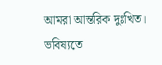আমরা আন্তরিক দুঃখিত। ভবিষ্যতে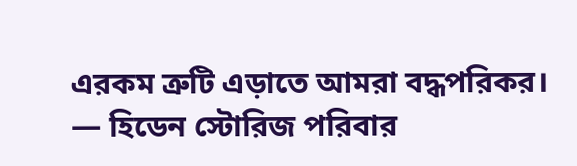এরকম ত্রুটি এড়াতে আমরা বদ্ধপরিকর।
— হিডেন স্টোরিজ পরিবার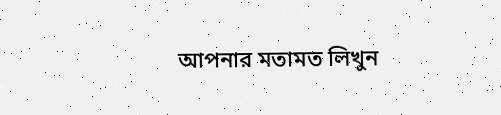আপনার মতামত লিখুন